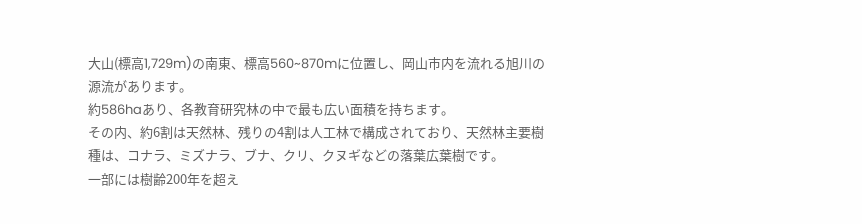大山(標高1,729m)の南東、標高560~870mに位置し、岡山市内を流れる旭川の源流があります。
約586haあり、各教育研究林の中で最も広い面積を持ちます。
その内、約6割は天然林、残りの4割は人工林で構成されており、天然林主要樹種は、コナラ、ミズナラ、ブナ、クリ、クヌギなどの落葉広葉樹です。
一部には樹齢200年を超え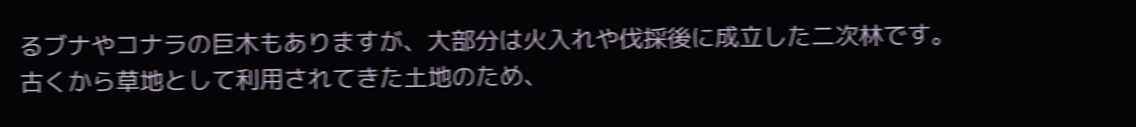るブナやコナラの巨木もありますが、大部分は火入れや伐採後に成立した二次林です。
古くから草地として利用されてきた土地のため、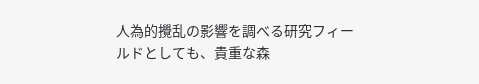人為的攪乱の影響を調べる研究フィールドとしても、貴重な森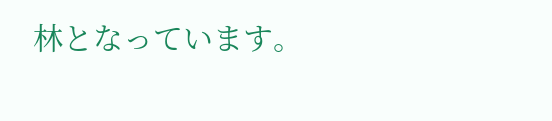林となっています。